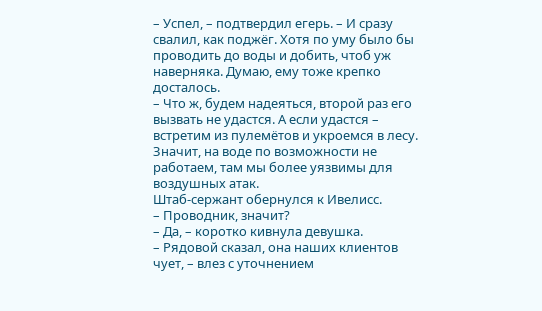– Успел, – подтвердил егерь. – И сразу свалил, как поджёг. Хотя по уму было бы проводить до воды и добить, чтоб уж наверняка. Думаю, ему тоже крепко досталось.
– Что ж, будем надеяться, второй раз его вызвать не удастся. А если удастся – встретим из пулемётов и укроемся в лесу. Значит, на воде по возможности не работаем, там мы более уязвимы для воздушных атак.
Штаб-сержант обернулся к Ивелисс.
– Проводник, значит?
– Да, – коротко кивнула девушка.
– Рядовой сказал, она наших клиентов чует, – влез с уточнением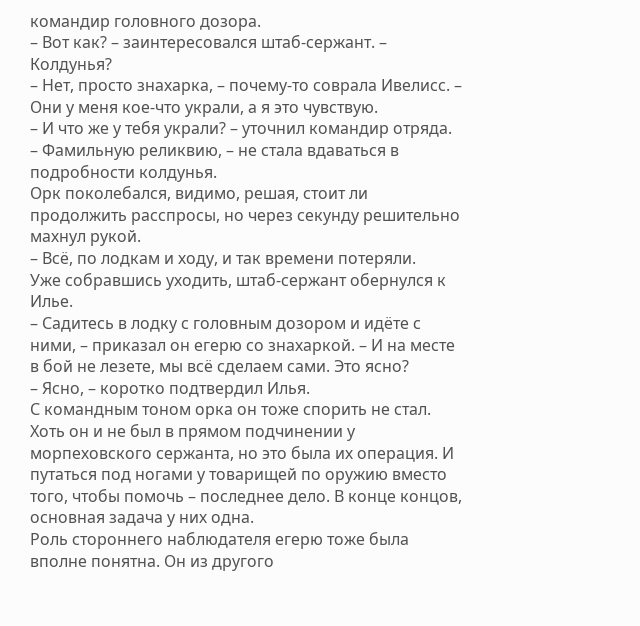командир головного дозора.
– Вот как? – заинтересовался штаб-сержант. – Колдунья?
– Нет, просто знахарка, – почему-то соврала Ивелисс. – Они у меня кое-что украли, а я это чувствую.
– И что же у тебя украли? – уточнил командир отряда.
– Фамильную реликвию, – не стала вдаваться в подробности колдунья.
Орк поколебался, видимо, решая, стоит ли продолжить расспросы, но через секунду решительно махнул рукой.
– Всё, по лодкам и ходу, и так времени потеряли.
Уже собравшись уходить, штаб-сержант обернулся к Илье.
– Садитесь в лодку с головным дозором и идёте с ними, – приказал он егерю со знахаркой. – И на месте в бой не лезете, мы всё сделаем сами. Это ясно?
– Ясно, – коротко подтвердил Илья.
С командным тоном орка он тоже спорить не стал. Хоть он и не был в прямом подчинении у морпеховского сержанта, но это была их операция. И путаться под ногами у товарищей по оружию вместо того, чтобы помочь – последнее дело. В конце концов, основная задача у них одна.
Роль стороннего наблюдателя егерю тоже была вполне понятна. Он из другого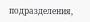подразделения,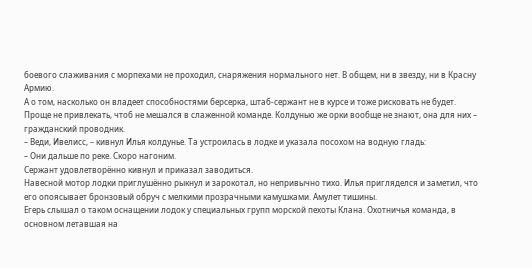боевого слаживания с морпехами не проходил, снаряжения нормального нет. В общем, ни в звезду, ни в Красну Армию.
А о том, насколько он владеет способностями берсерка, штаб-сержант не в курсе и тоже рисковать не будет. Проще не привлекать, чтоб не мешался в слаженной команде. Колдунью же орки вообще не знают, она для них – гражданский проводник.
– Веди, Ивелисс, – кивнул Илья колдунье. Та устроилась в лодке и указала посохом на водную гладь:
– Они дальше по реке. Скоро нагоним.
Сержант удовлетворённо кивнул и приказал заводиться.
Навесной мотор лодки приглушённо рыкнул и зарокотал, но непривычно тихо. Илья пригляделся и заметил, что его опоясывает бронзовый обруч с мелкими прозрачными камушками. Амулет тишины.
Егерь слышал о таком оснащении лодок у специальных групп морской пехоты Клана. Охотничья команда, в основном летавшая на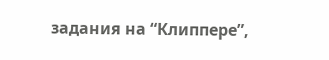задания на “Клиппере”,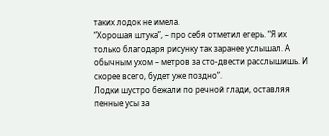таких лодок не имела.
“Хорошая штука”, – про себя отметил егерь. “Я их только благодаря рисунку так заранее услышал. А обычным ухом – метров за сто-двести расслышишь. И скорее всего, будет уже поздно”.
Лодки шустро бежали по речной глади, оставляя пенные усы за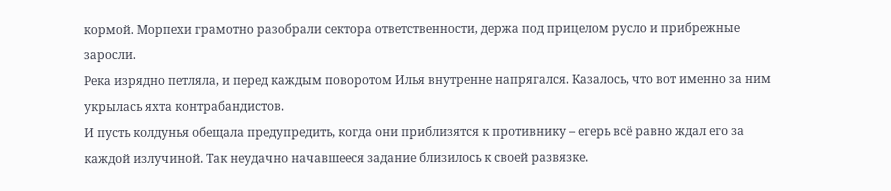кормой. Морпехи грамотно разобрали сектора ответственности, держа под прицелом русло и прибрежные заросли.
Река изрядно петляла, и перед каждым поворотом Илья внутренне напрягался. Казалось, что вот именно за ним укрылась яхта контрабандистов.
И пусть колдунья обещала предупредить, когда они приблизятся к противнику – егерь всё равно ждал его за каждой излучиной. Так неудачно начавшееся задание близилось к своей развязке.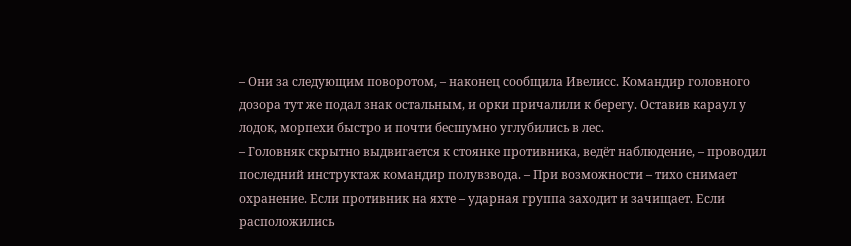– Они за следующим поворотом, – наконец сообщила Ивелисс. Командир головного дозора тут же подал знак остальным, и орки причалили к берегу. Оставив караул у лодок, морпехи быстро и почти бесшумно углубились в лес.
– Головняк скрытно выдвигается к стоянке противника, ведёт наблюдение, – проводил последний инструктаж командир полувзвода. – При возможности – тихо снимает охранение. Если противник на яхте – ударная группа заходит и зачищает. Если расположились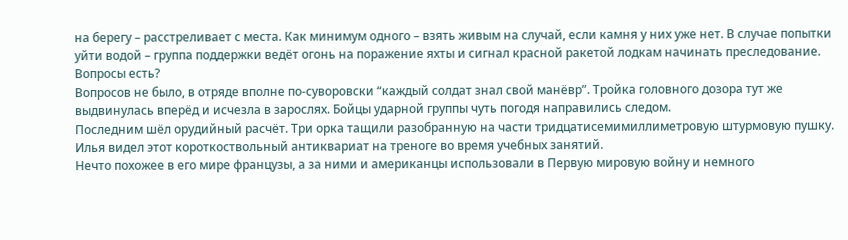на берегу – расстреливает с места. Как минимум одного – взять живым на случай, если камня у них уже нет. В случае попытки уйти водой – группа поддержки ведёт огонь на поражение яхты и сигнал красной ракетой лодкам начинать преследование. Вопросы есть?
Вопросов не было, в отряде вполне по-суворовски “каждый солдат знал свой манёвр”. Тройка головного дозора тут же выдвинулась вперёд и исчезла в зарослях. Бойцы ударной группы чуть погодя направились следом.
Последним шёл орудийный расчёт. Три орка тащили разобранную на части тридцатисемимиллиметровую штурмовую пушку. Илья видел этот короткоствольный антиквариат на треноге во время учебных занятий.
Нечто похожее в его мире французы, а за ними и американцы использовали в Первую мировую войну и немного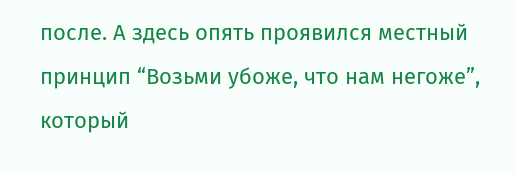после. А здесь опять проявился местный принцип “Возьми убоже, что нам негоже”, который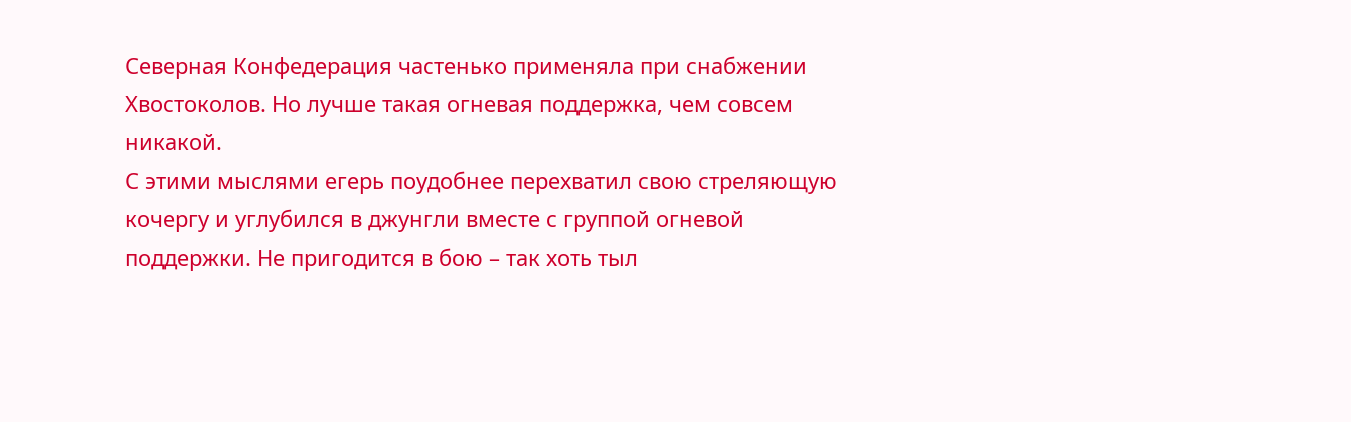Северная Конфедерация частенько применяла при снабжении Хвостоколов. Но лучше такая огневая поддержка, чем совсем никакой.
С этими мыслями егерь поудобнее перехватил свою стреляющую кочергу и углубился в джунгли вместе с группой огневой поддержки. Не пригодится в бою – так хоть тыл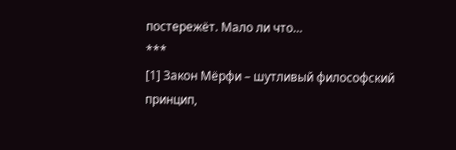постережёт. Мало ли что…
***
[1] Закон Мёрфи – шутливый философский принцип,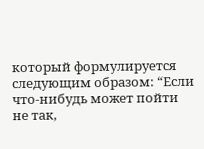который формулируется следующим образом: “Если что-нибудь может пойти не так,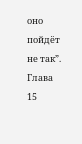оно пойдёт не так”.
Глава 15